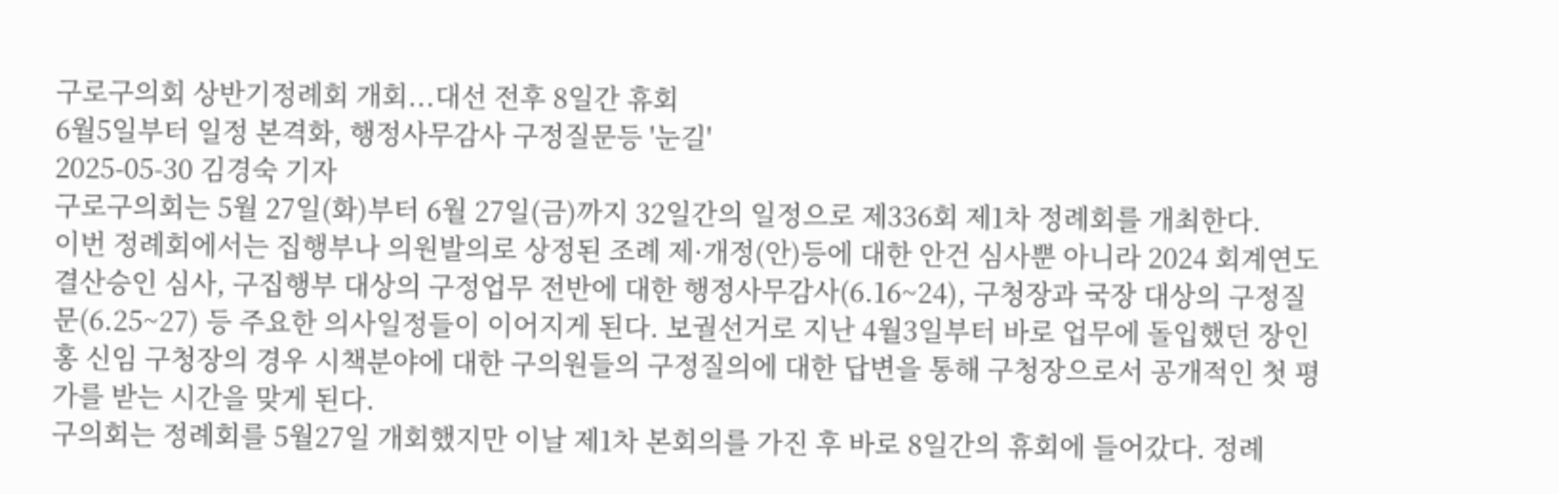구로구의회 상반기정례회 개회...대선 전후 8일간 휴회
6월5일부터 일정 본격화, 행정사무감사 구정질문등 '눈길'
2025-05-30 김경숙 기자
구로구의회는 5월 27일(화)부터 6월 27일(금)까지 32일간의 일정으로 제336회 제1차 정례회를 개최한다.
이번 정례회에서는 집행부나 의원발의로 상정된 조례 제·개정(안)등에 대한 안건 심사뿐 아니라 2024 회계연도 결산승인 심사, 구집행부 대상의 구정업무 전반에 대한 행정사무감사(6.16~24), 구청장과 국장 대상의 구정질문(6.25~27) 등 주요한 의사일정들이 이어지게 된다. 보궐선거로 지난 4월3일부터 바로 업무에 돌입했던 장인홍 신임 구청장의 경우 시책분야에 대한 구의원들의 구정질의에 대한 답변을 통해 구청장으로서 공개적인 첫 평가를 받는 시간을 맞게 된다.
구의회는 정례회를 5월27일 개회했지만 이날 제1차 본회의를 가진 후 바로 8일간의 휴회에 들어갔다. 정례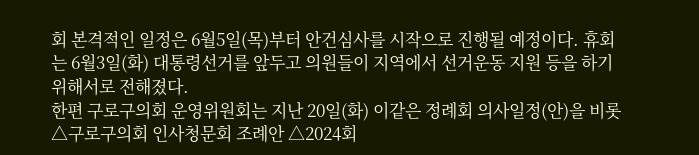회 본격적인 일정은 6월5일(목)부터 안건심사를 시작으로 진행될 예정이다. 휴회는 6월3일(화) 대통령선거를 앞두고 의원들이 지역에서 선거운동 지원 등을 하기 위해서로 전해졌다.
한편 구로구의회 운영위원회는 지난 20일(화) 이같은 정례회 의사일정(안)을 비롯 △구로구의회 인사청문회 조례안 △2024회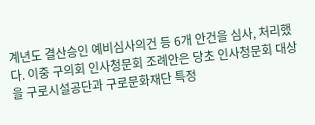계년도 결산승인 예비심사의건 등 6개 안건을 심사, 처리했다. 이중 구의회 인사청문회 조례안은 당초 인사청문회 대상을 구로시설공단과 구로문화재단 특정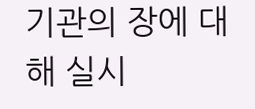기관의 장에 대해 실시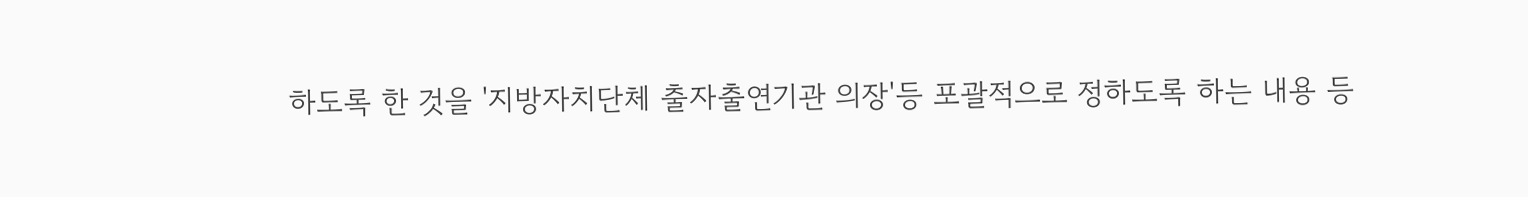하도록 한 것을 '지방자치단체 출자출연기관 의장'등 포괄적으로 정하도록 하는 내용 등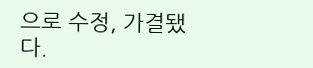으로 수정, 가결됐다.